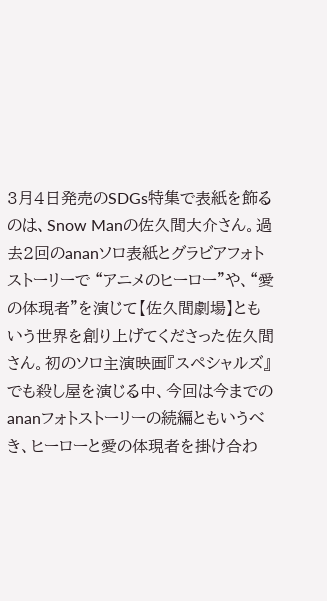3月4日発売のSDGs特集で表紙を飾るのは、Snow Manの佐久間大介さん。過去2回のananソロ表紙とグラビアフォトストーリーで “アニメのヒーロー”や、“愛の体現者”を演じて【佐久間劇場】ともいう世界を創り上げてくださった佐久間さん。初のソロ主演映画『スペシャルズ』でも殺し屋を演じる中、今回は今までのananフォトストーリーの続編ともいうべき、ヒーローと愛の体現者を掛け合わ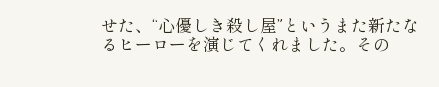せた、“心優しき殺し屋”というまた新たなるヒーローを演じてくれました。その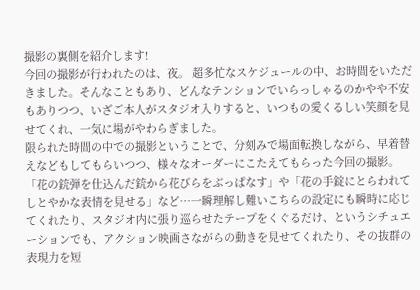撮影の裏側を紹介します!
今回の撮影が行われたのは、夜。 超多忙なスケジュールの中、お時間をいただきました。そんなこともあり、どんなテンションでいらっしゃるのかやや不安もありつつ、いざご本人がスタジオ入りすると、いつもの愛くるしい笑顔を見せてくれ、一気に場がやわらぎました。
限られた時間の中での撮影ということで、分刻みで場面転換しながら、早着替えなどもしてもらいつつ、様々なオーダーにこたえてもらった今回の撮影。「花の銃弾を仕込んだ銃から花びらをぶっぱなす」や「花の手錠にとらわれてしとやかな表情を見せる」など…一瞬理解し難いこちらの設定にも瞬時に応じてくれたり、スタジオ内に張り巡らせたテープをくぐるだけ、というシチュエーションでも、アクション映画さながらの動きを見せてくれたり、その抜群の表現力を短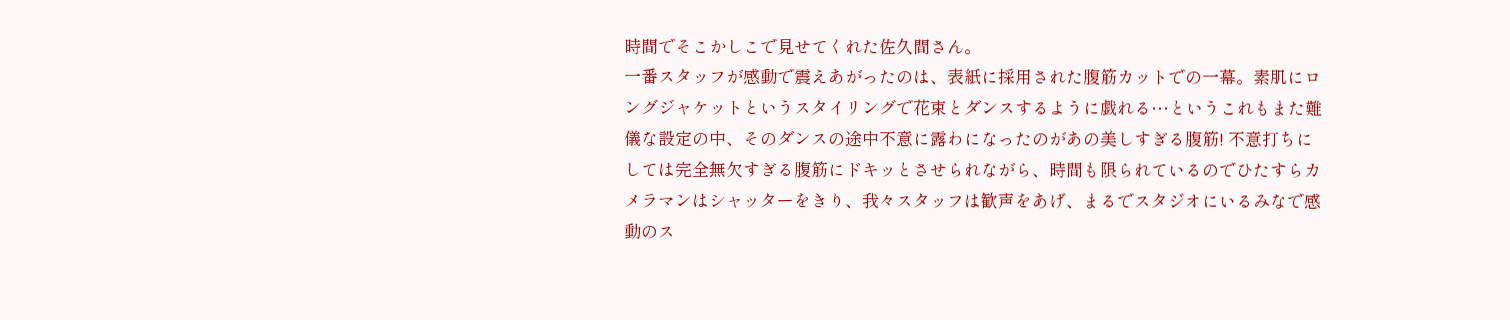時間でそこかしこで見せてくれた佐久間さん。
一番スタッフが感動で震えあがったのは、表紙に採用された腹筋カットでの一幕。素肌にロングジャケットというスタイリングで花束とダンスするように戯れる…というこれもまた難儀な設定の中、そのダンスの途中不意に露わになったのがあの美しすぎる腹筋! 不意打ちにしては完全無欠すぎる腹筋にドキッとさせられながら、時間も限られているのでひたすらカメラマンはシャッターをきり、我々スタッフは歓声をあげ、まるでスタジオにいるみなで感動のス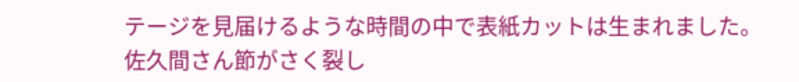テージを見届けるような時間の中で表紙カットは生まれました。
佐久間さん節がさく裂し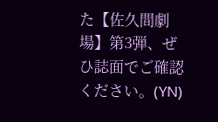た【佐久間劇場】第3弾、ぜひ誌面でご確認ください。(YN)